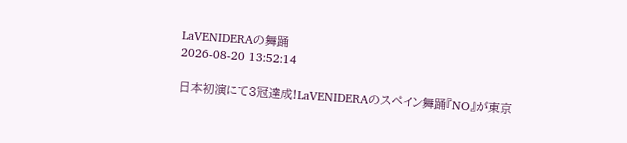LaVENIDERAの舞踊
2026-08-20 13:52:14

日本初演にて3冠達成!LaVENIDERAのスペイン舞踊『NO』が東京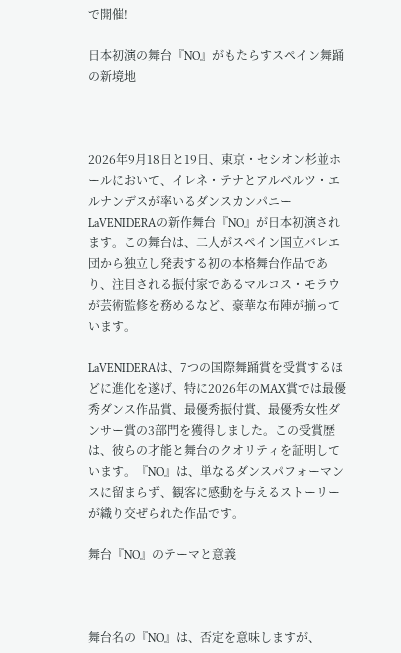で開催!

日本初演の舞台『NO』がもたらすスペイン舞踊の新境地



2026年9月18日と19日、東京・セシオン杉並ホールにおいて、イレネ・テナとアルベルツ・エルナンデスが率いるダンスカンパニーLaVENIDERAの新作舞台『NO』が日本初演されます。この舞台は、二人がスペイン国立バレエ団から独立し発表する初の本格舞台作品であり、注目される振付家であるマルコス・モラウが芸術監修を務めるなど、豪華な布陣が揃っています。

LaVENIDERAは、7つの国際舞踊賞を受賞するほどに進化を遂げ、特に2026年のMAX賞では最優秀ダンス作品賞、最優秀振付賞、最優秀女性ダンサー賞の3部門を獲得しました。この受賞歴は、彼らの才能と舞台のクオリティを証明しています。『NO』は、単なるダンスパフォーマンスに留まらず、観客に感動を与えるストーリーが織り交ぜられた作品です。

舞台『NO』のテーマと意義



舞台名の『NO』は、否定を意味しますが、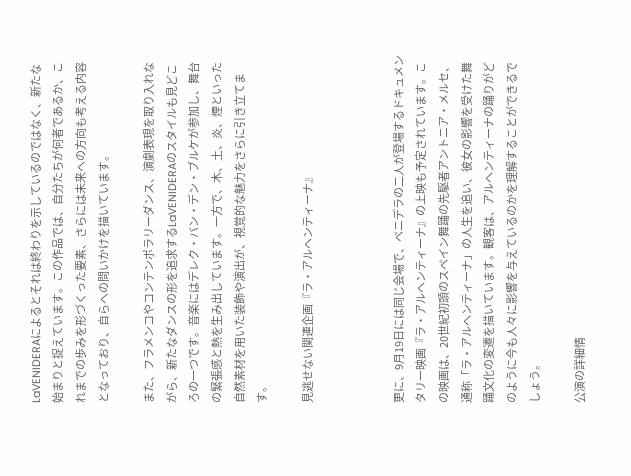LaVENIDERAによるとそれは終わりを示しているのではなく、新たな始まりと捉えています。この作品では、自分たちが何者であるか、これまでの歩みを形づくった要素、さらには未来への方向も考える内容となっており、自らへの問いかけを描いています。

また、フラメンコやコンテンポラリーダンス、演劇表現を取り入れながら、新たなダンスの形を追求するLaVENIDERAのスタイルも見どころの一つです。音楽にはデレク・バン・デン・ブルケが参加し、舞台の緊張感と熱を生み出しています。一方で、木、土、炎、煙といった自然素材を用いた装飾や演出が、視覚的な魅力をさらに引き立てます。

見逃せない関連企画『ラ・アルヘンティーナ』



更に、9月19日には同じ会場で、ベニデラの二人が登場するドキュメンタリー映画『ラ・アルヘンティーナ』の上映も予定されています。この映画は、20世紀初頭のスペイン舞踊の先駆者アントニア・メルセ、通称「ラ・アルヘンティーナ」の人生を追い、彼女の影響を受けた舞踊文化の変遷を描いています。観客は、アルヘンティーナの踊りがどのように今も人々に影響を与えているのかを理解することができるでしょう。

公演の詳細情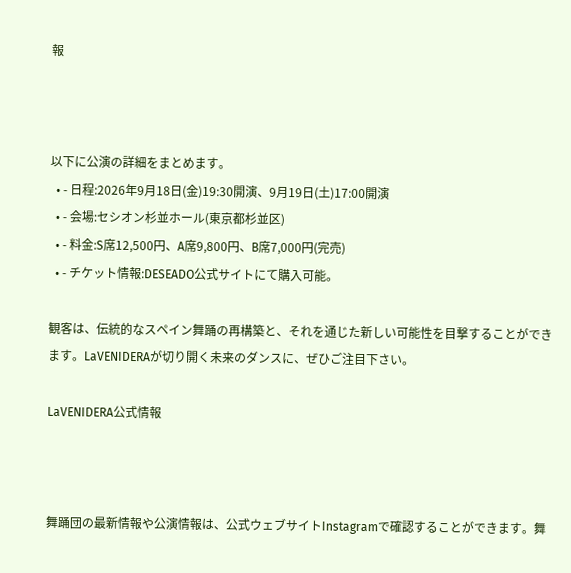報



以下に公演の詳細をまとめます。
  • - 日程:2026年9月18日(金)19:30開演、9月19日(土)17:00開演
  • - 会場:セシオン杉並ホール(東京都杉並区)
  • - 料金:S席12,500円、A席9,800円、B席7,000円(完売)
  • - チケット情報:DESEADO公式サイトにて購入可能。

観客は、伝統的なスペイン舞踊の再構築と、それを通じた新しい可能性を目撃することができます。LaVENIDERAが切り開く未来のダンスに、ぜひご注目下さい。

LaVENIDERA公式情報



舞踊団の最新情報や公演情報は、公式ウェブサイトInstagramで確認することができます。舞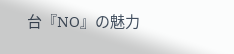台『NO』の魅力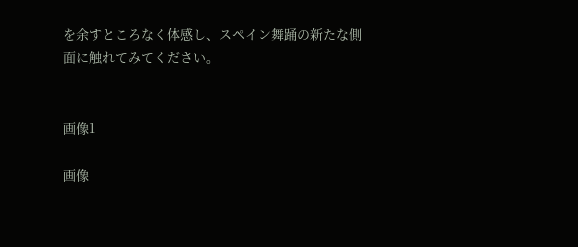を余すところなく体感し、スペイン舞踊の新たな側面に触れてみてください。


画像1

画像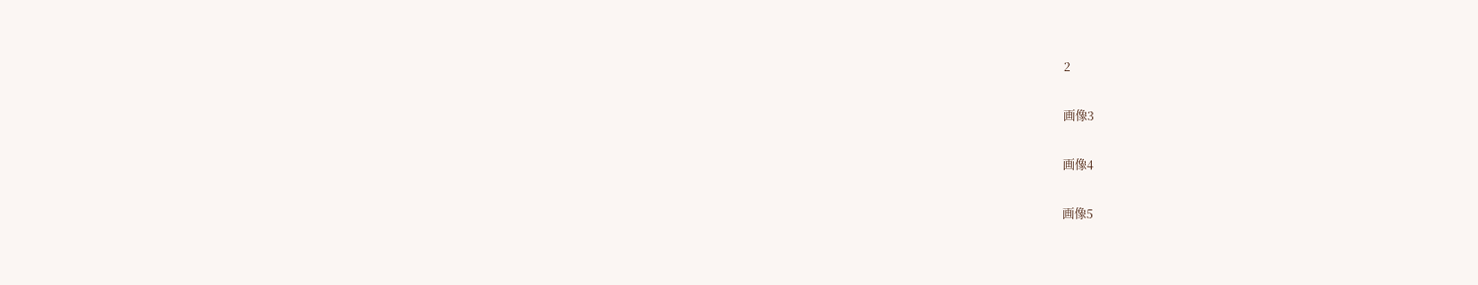2

画像3

画像4

画像5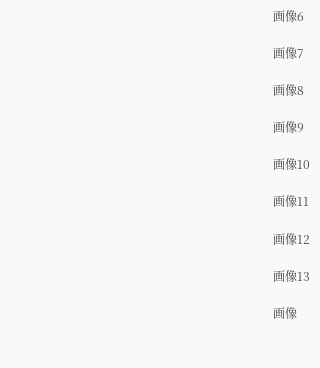画像6

画像7

画像8

画像9

画像10

画像11

画像12

画像13

画像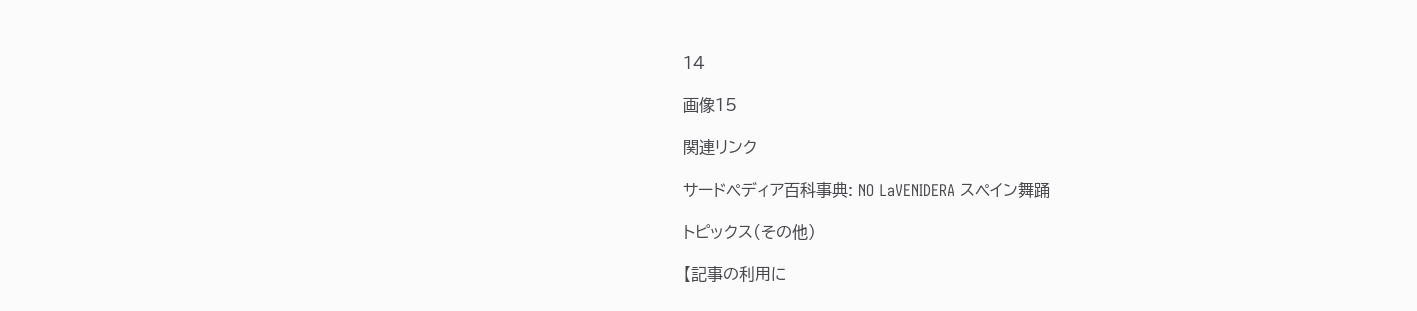14

画像15

関連リンク

サードペディア百科事典: NO LaVENIDERA スペイン舞踊

トピックス(その他)

【記事の利用に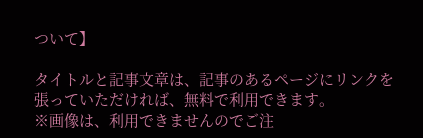ついて】

タイトルと記事文章は、記事のあるページにリンクを張っていただければ、無料で利用できます。
※画像は、利用できませんのでご注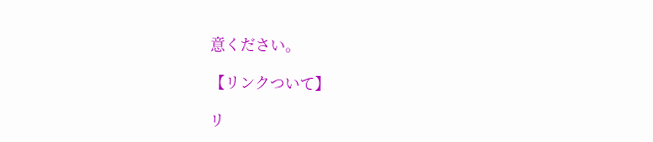意ください。

【リンクついて】

リ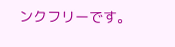ンクフリーです。